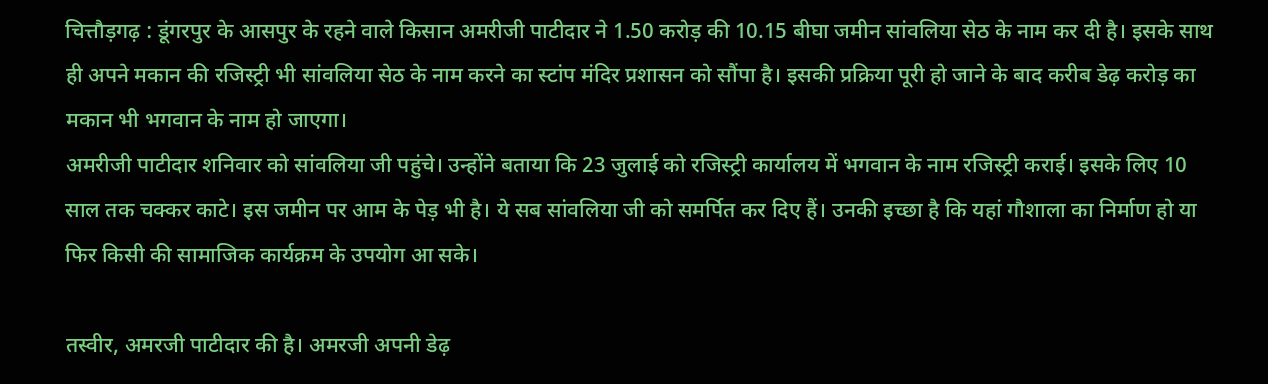चित्तौड़गढ़ : डूंगरपुर के आसपुर के रहने वाले किसान अमरीजी पाटीदार ने 1.50 करोड़ की 10.15 बीघा जमीन सांवलिया सेठ के नाम कर दी है। इसके साथ ही अपने मकान की रजिस्ट्री भी सांवलिया सेठ के नाम करने का स्टांप मंदिर प्रशासन को सौंपा है। इसकी प्रक्रिया पूरी हो जाने के बाद करीब डेढ़ करोड़ का मकान भी भगवान के नाम हो जाएगा।
अमरीजी पाटीदार शनिवार को सांवलिया जी पहुंचे। उन्होंने बताया कि 23 जुलाई को रजिस्ट्री कार्यालय में भगवान के नाम रजिस्ट्री कराई। इसके लिए 10 साल तक चक्कर काटे। इस जमीन पर आम के पेड़ भी है। ये सब सांवलिया जी को समर्पित कर दिए हैं। उनकी इच्छा है कि यहां गौशाला का निर्माण हो या फिर किसी की सामाजिक कार्यक्रम के उपयोग आ सके।

तस्वीर, अमरजी पाटीदार की है। अमरजी अपनी डेढ़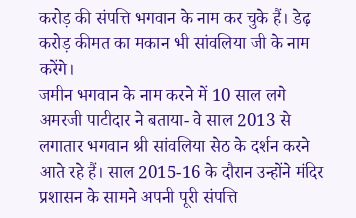करोड़ की संपत्ति भगवान के नाम कर चुके हैं। डेढ़ करोड़ कीमत का मकान भी सांवलिया जी के नाम करेंगे।
जमीन भगवान के नाम करने में 10 साल लगे
अमरजी पाटीदार ने बताया- वे साल 2013 से लगातार भगवान श्री सांवलिया सेठ के दर्शन करने आते रहे हैं। साल 2015-16 के दौरान उन्होंने मंदिर प्रशासन के सामने अपनी पूरी संपत्ति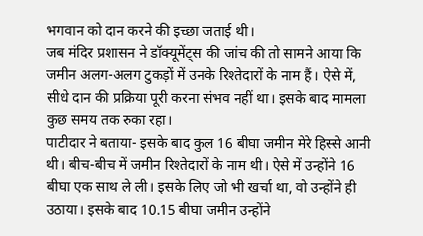भगवान को दान करने की इच्छा जताई थी।
जब मंदिर प्रशासन ने डॉक्यूमेंट्स की जांच की तो सामने आया कि जमीन अलग-अलग टुकड़ों में उनके रिश्तेदारों के नाम हैं। ऐसे में, सीधे दान की प्रक्रिया पूरी करना संभव नहीं था। इसके बाद मामला कुछ समय तक रुका रहा।
पाटीदार ने बताया- इसके बाद कुल 16 बीघा जमीन मेरे हिस्से आनी थी। बीच-बीच में जमीन रिश्तेदारों के नाम थी। ऐसे में उन्होंने 16 बीघा एक साथ ले ली। इसके लिए जो भी खर्चा था, वो उन्होंने ही उठाया। इसके बाद 10.15 बीघा जमीन उन्होंने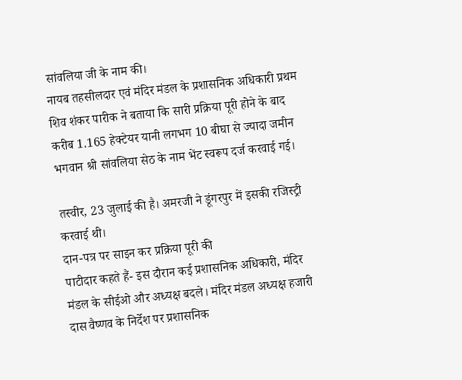सांवलिया जी के नाम की।
नायब तहसीलदार एवं मंदिर मंडल के प्रशासनिक अधिकारी प्रथम शिव शंकर पारीक ने बताया कि सारी प्रक्रिया पूरी होने के बाद करीब 1.165 हेक्टेयर यानी लगभग 10 बीघा से ज्यादा जमीन भगवान श्री सांवलिया सेठ के नाम भेंट स्वरूप दर्ज करवाई गई।

तस्वीर, 23 जुलाई की है। अमरजी ने डूंगरपुर में इसकी रजिस्ट्री करवाई थी।
दान-पत्र पर साइन कर प्रक्रिया पूरी की
पाटीदार कहते हैं- इस दौरान कई प्रशासनिक अधिकारी, मंदिर मंडल के सीईओ और अध्यक्ष बदले। मंदिर मंडल अध्यक्ष हजारी दास वैष्णव के निर्देश पर प्रशासनिक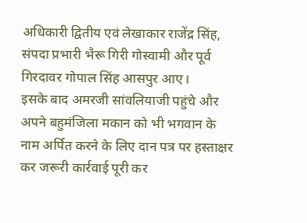अधिकारी द्वितीय एवं लेखाकार राजेंद्र सिंह, संपदा प्रभारी भैरू गिरी गोस्वामी और पूर्व गिरदावर गोपाल सिंह आसपुर आए।
इसके बाद अमरजी सांवलियाजी पहुंचे और अपने बहुमंजिला मकान को भी भगवान के नाम अर्पित करने के लिए दान पत्र पर हस्ताक्षर कर जरूरी कार्रवाई पूरी कर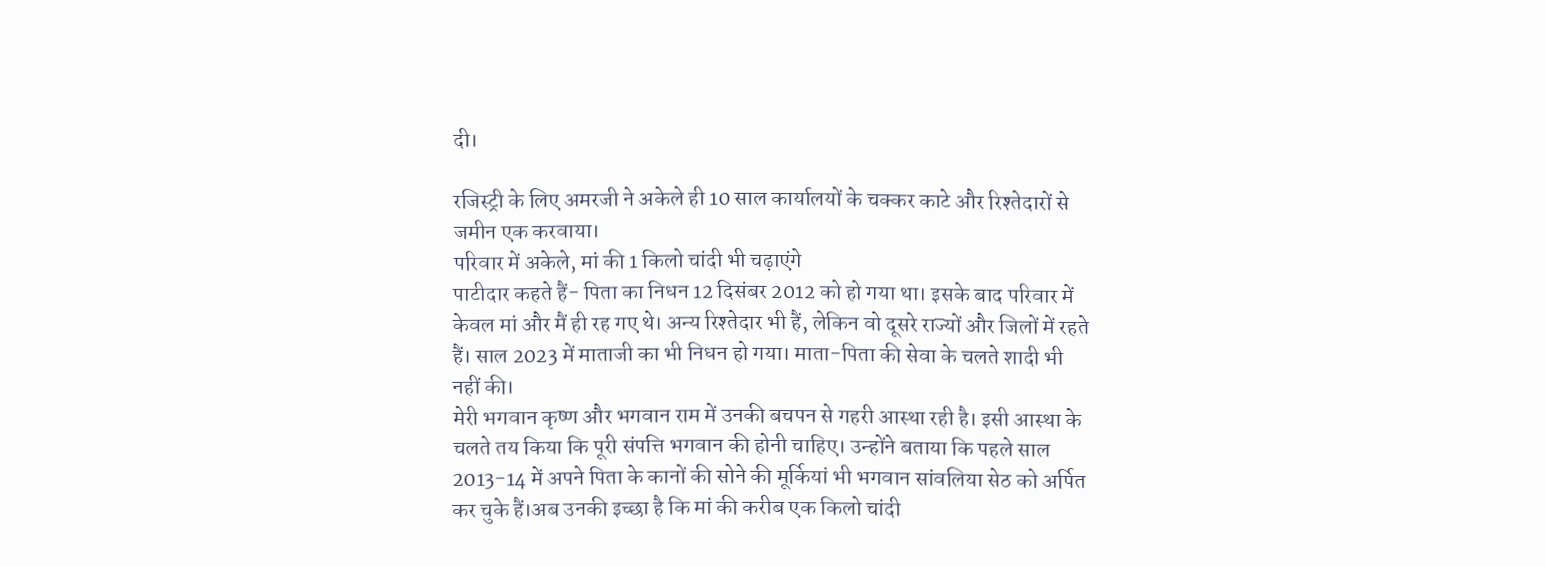दी।

रजिस्ट्री के लिए अमरजी ने अकेले ही 10 साल कार्यालयों के चक्कर काटे और रिश्तेदारों से जमीन एक करवाया।
परिवार में अकेले, मां की 1 किलो चांदी भी चढ़ाएंगे
पाटीदार कहते हैं- पिता का निधन 12 दिसंबर 2012 को हो गया था। इसके बाद परिवार में केवल मां और मैं ही रह गए थे। अन्य रिश्तेदार भी हैं, लेकिन वो दूसरे राज्यों और जिलों में रहते हैं। साल 2023 में माताजी का भी निधन हो गया। माता-पिता की सेवा के चलते शादी भी नहीं की।
मेरी भगवान कृष्ण और भगवान राम में उनकी बचपन से गहरी आस्था रही है। इसी आस्था के चलते तय किया कि पूरी संपत्ति भगवान की होनी चाहिए। उन्होंने बताया कि पहले साल 2013-14 में अपने पिता के कानों की सोने की मूर्कियां भी भगवान सांवलिया सेठ को अर्पित कर चुके हैं।अब उनकी इच्छा है कि मां की करीब एक किलो चांदी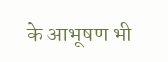के आभूषण भी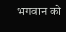भगवान को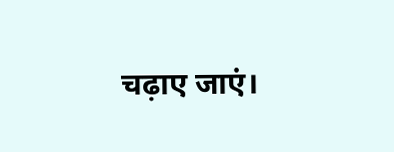चढ़ाए जाएं।